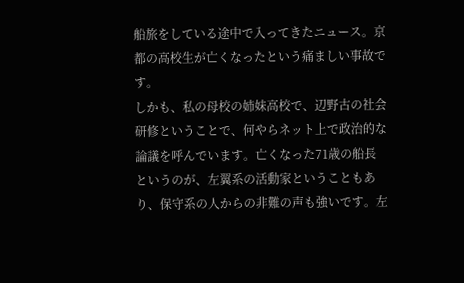船旅をしている途中で入ってきたニュース。京都の高校生が亡くなったという痛ましい事故です。
しかも、私の母校の姉妹高校で、辺野古の社会研修ということで、何やらネット上で政治的な論議を呼んでいます。亡くなった71歳の船長というのが、左翼系の活動家ということもあり、保守系の人からの非難の声も強いです。左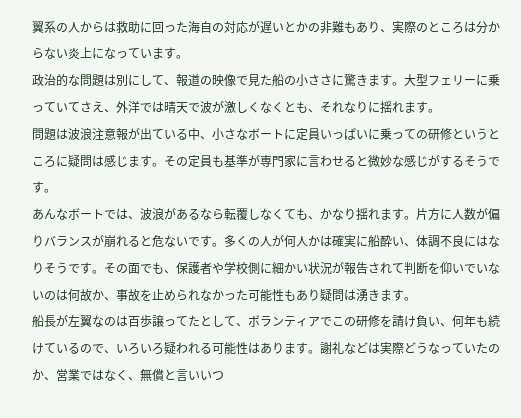翼系の人からは救助に回った海自の対応が遅いとかの非難もあり、実際のところは分からない炎上になっています。
政治的な問題は別にして、報道の映像で見た船の小ささに驚きます。大型フェリーに乗っていてさえ、外洋では晴天で波が激しくなくとも、それなりに揺れます。
問題は波浪注意報が出ている中、小さなボートに定員いっぱいに乗っての研修というところに疑問は感じます。その定員も基準が専門家に言わせると微妙な感じがするそうです。
あんなボートでは、波浪があるなら転覆しなくても、かなり揺れます。片方に人数が偏りバランスが崩れると危ないです。多くの人が何人かは確実に船酔い、体調不良にはなりそうです。その面でも、保護者や学校側に細かい状況が報告されて判断を仰いでいないのは何故か、事故を止められなかった可能性もあり疑問は湧きます。
船長が左翼なのは百歩譲ってたとして、ボランティアでこの研修を請け負い、何年も続けているので、いろいろ疑われる可能性はあります。謝礼などは実際どうなっていたのか、営業ではなく、無償と言いいつ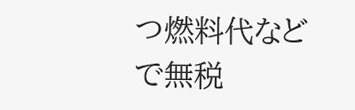つ燃料代などで無税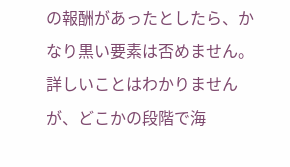の報酬があったとしたら、かなり黒い要素は否めません。
詳しいことはわかりませんが、どこかの段階で海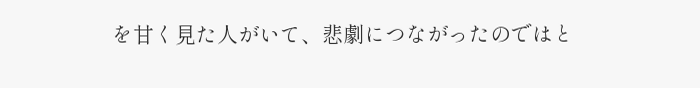を甘く見た人がいて、悲劇につながったのではと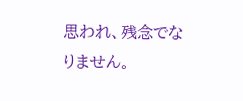思われ、残念でなりません。